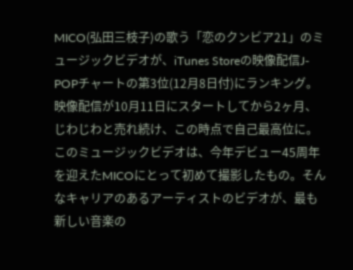MICO(弘田三枝子)の歌う「恋のクンビア21」のミュージックビデオが、iTunes Storeの映像配信J-POPチャートの第3位(12月8日付)にランキング。映像配信が10月11日にスタートしてから2ヶ月、じわじわと売れ続け、この時点で自己最高位に。
このミュージックビデオは、今年デビュー45周年を迎えたMICOにとって初めて撮影したもの。そんなキャリアのあるアーティストのビデオが、最も新しい音楽の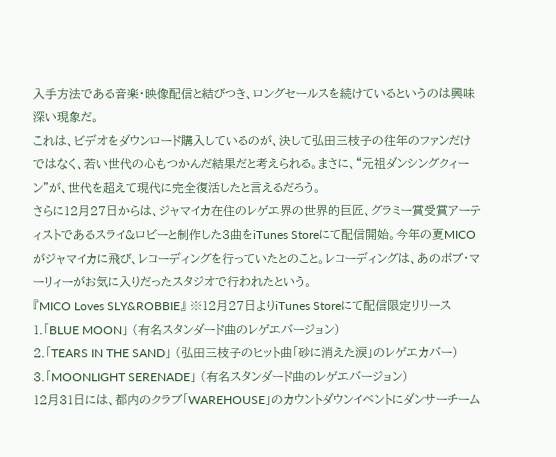入手方法である音楽・映像配信と結びつき、ロングセールスを続けているというのは興味深い現象だ。
これは、ビデオをダウンロード購入しているのが、決して弘田三枝子の往年のファンだけではなく、若い世代の心もつかんだ結果だと考えられる。まさに、“元祖ダンシングクィーン”が、世代を超えて現代に完全復活したと言えるだろう。
さらに12月27日からは、ジャマイカ在住のレゲエ界の世界的巨匠、グラミー賞受賞アーティストであるスライ&ロビーと制作した3曲をiTunes Storeにて配信開始。今年の夏MICOがジャマイカに飛び、レコーディングを行っていたとのこと。レコーディングは、あのボブ・マーリィーがお気に入りだったスタジオで行われたという。
『MICO Loves SLY&ROBBIE』 ※12月27日よりiTunes Storeにて配信限定リリース
1.「BLUE MOON」 (有名スタンダード曲のレゲエバージョン)
2.「TEARS IN THE SAND」 (弘田三枝子のヒット曲「砂に消えた涙」のレゲエカバー)
3.「MOONLIGHT SERENADE」 (有名スタンダード曲のレゲエバージョン)
12月31日には、都内のクラブ「WAREHOUSE」のカウントダウンイベントにダンサーチーム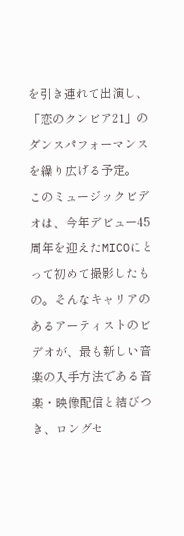を引き連れて出演し、「恋のクンビア21」のダンスパフォーマンスを繰り広げる予定。
このミュージックビデオは、今年デビュー45周年を迎えたMICOにとって初めて撮影したもの。そんなキャリアのあるアーティストのビデオが、最も新しい音楽の入手方法である音楽・映像配信と結びつき、ロングセ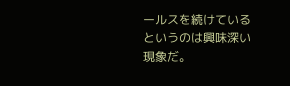ールスを続けているというのは興味深い現象だ。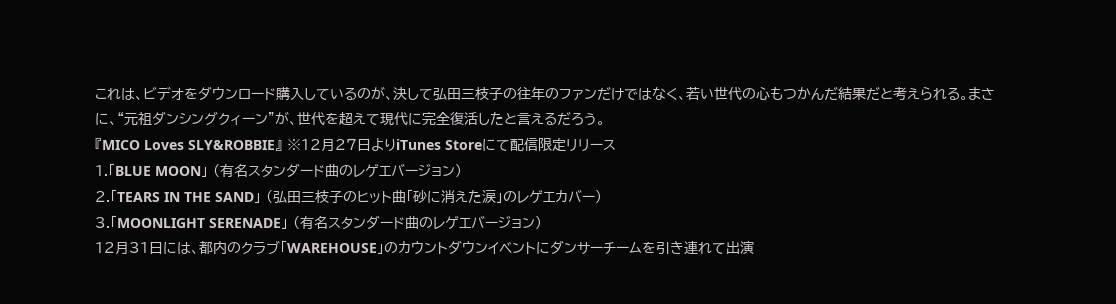これは、ビデオをダウンロード購入しているのが、決して弘田三枝子の往年のファンだけではなく、若い世代の心もつかんだ結果だと考えられる。まさに、“元祖ダンシングクィーン”が、世代を超えて現代に完全復活したと言えるだろう。
『MICO Loves SLY&ROBBIE』 ※12月27日よりiTunes Storeにて配信限定リリース
1.「BLUE MOON」 (有名スタンダード曲のレゲエバージョン)
2.「TEARS IN THE SAND」 (弘田三枝子のヒット曲「砂に消えた涙」のレゲエカバー)
3.「MOONLIGHT SERENADE」 (有名スタンダード曲のレゲエバージョン)
12月31日には、都内のクラブ「WAREHOUSE」のカウントダウンイベントにダンサーチームを引き連れて出演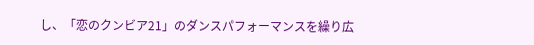し、「恋のクンビア21」のダンスパフォーマンスを繰り広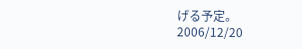げる予定。
2006/12/20